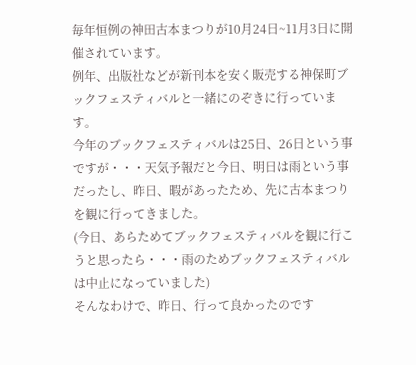毎年恒例の神田古本まつりが10月24日~11月3日に開催されています。
例年、出版社などが新刊本を安く販売する神保町ブックフェスティバルと一緒にのぞきに行っています。
今年のブックフェスティバルは25日、26日という事ですが・・・天気予報だと今日、明日は雨という事だったし、昨日、暇があったため、先に古本まつりを観に行ってきました。
(今日、あらためてブックフェスティバルを観に行こうと思ったら・・・雨のためブックフェスティバルは中止になっていました)
そんなわけで、昨日、行って良かったのです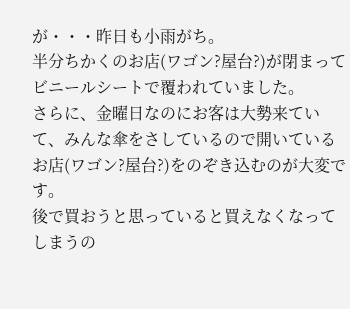が・・・昨日も小雨がち。
半分ちかくのお店(ワゴン?屋台?)が閉まってビニールシートで覆われていました。
さらに、金曜日なのにお客は大勢来ていて、みんな傘をさしているので開いているお店(ワゴン?屋台?)をのぞき込むのが大変です。
後で買おうと思っていると買えなくなってしまうの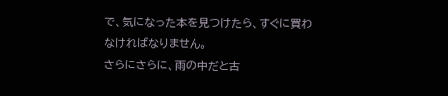で、気になった本を見つけたら、すぐに買わなければなりません。
さらにさらに、雨の中だと古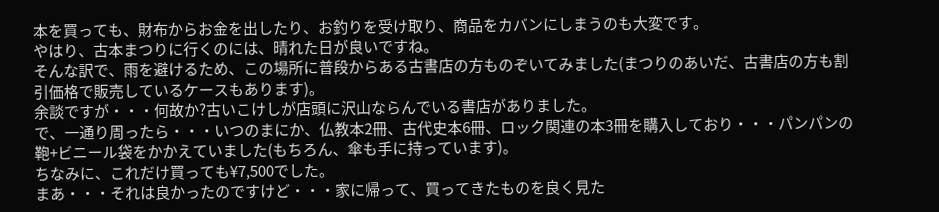本を買っても、財布からお金を出したり、お釣りを受け取り、商品をカバンにしまうのも大変です。
やはり、古本まつりに行くのには、晴れた日が良いですね。
そんな訳で、雨を避けるため、この場所に普段からある古書店の方ものぞいてみました(まつりのあいだ、古書店の方も割引価格で販売しているケースもあります)。
余談ですが・・・何故か?古いこけしが店頭に沢山ならんでいる書店がありました。
で、一通り周ったら・・・いつのまにか、仏教本2冊、古代史本6冊、ロック関連の本3冊を購入しており・・・パンパンの鞄+ビニール袋をかかえていました(もちろん、傘も手に持っています)。
ちなみに、これだけ買っても¥7,500でした。
まあ・・・それは良かったのですけど・・・家に帰って、買ってきたものを良く見た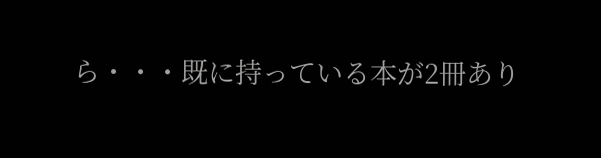ら・・・既に持っている本が2冊あり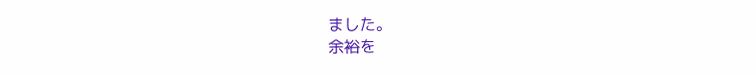ました。
余裕を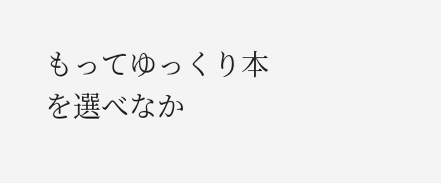もってゆっくり本を選べなか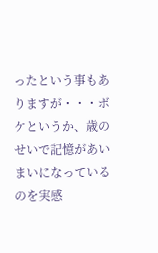ったという事もありますが・・・ボケというか、歳のせいで記憶があいまいになっているのを実感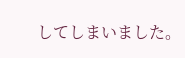してしまいました。